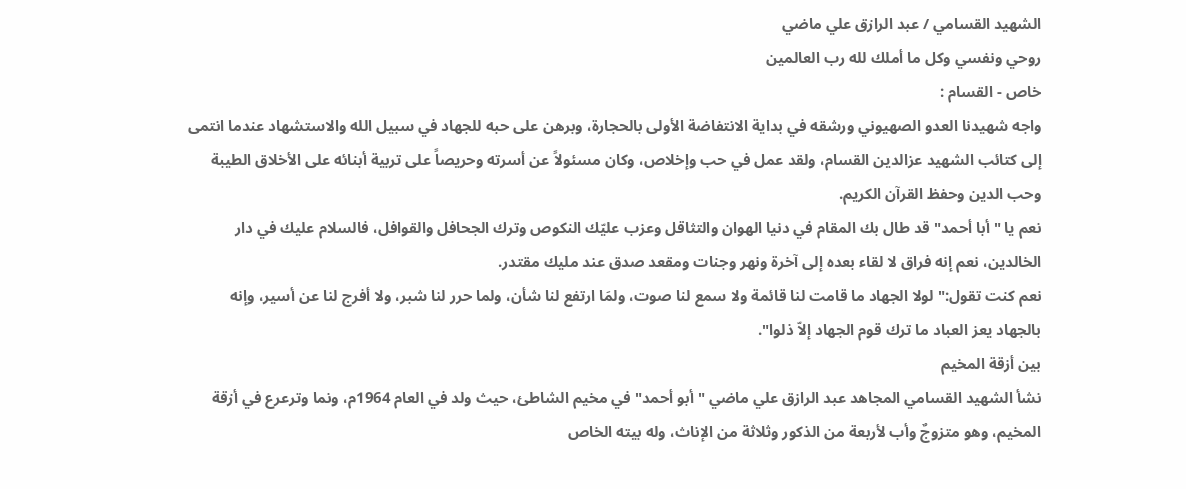الشهيد القسامي / عبد الرازق علي ماضي
روحي ونفسي وكل ما أملك لله رب العالمين
خاص - القسام :
واجه شهيدنا العدو الصهيوني ورشقه في بداية الانتفاضة الأولى بالحجارة، وبرهن على حبه للجهاد في سبيل الله والاستشهاد عندما انتمى إلى كتائب الشهيد عزالدين القسام، ولقد عمل في حب وإخلاص، وكان مسئولاً عن أسرته وحريصاً على تربية أبنائه على الأخلاق الطيبة وحب الدين وحفظ القرآن الكريم.
نعم يا "أبا أحمد" قد طال بك المقام في دنيا الهوان والتثاقل وعزب عليّك النكوص وترك الجحافل والقوافل، فالسلام عليك في دار الخالدين، نعم إنه فراق لا لقاء بعده إلى آخرة ونهر وجنات ومقعد صدق عند مليك مقتدر.
نعم كنت تقول:" لولا الجهاد ما قامت لنا قائمة ولا سمع لنا صوت، ولمَا ارتفع لنا شأن، ولما حرر لنا شبر، ولا أفرج لنا عن أسير، وإنه بالجهاد يعز العباد ما ترك قوم الجهاد إلاّ ذلوا".
بين أزقة المخيم
نشأ الشهيد القسامي المجاهد عبد الرازق علي ماضي "أبو أحمد" في مخيم الشاطئ، حيث ولد في العام 1964م، ونما وترعرع في أزقة المخيم، وهو متزوجٌ وأب لأربعة من الذكور وثلاثة من الإناث، وله بيته الخاص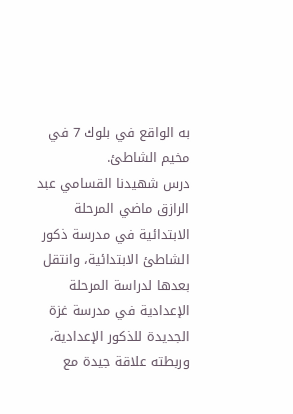به الواقع في بلوك 7 في مخيم الشاطئ.
درس شهيدنا القسامي عبد الرازق ماضي المرحلة الابتدائية في مدرسة ذكور الشاطئ الابتدائية، وانتقل بعدها لدراسة المرحلة الإعدادية في مدرسة غزة الجديدة للذكور الإعدادية، وربطته علاقة جيدة مع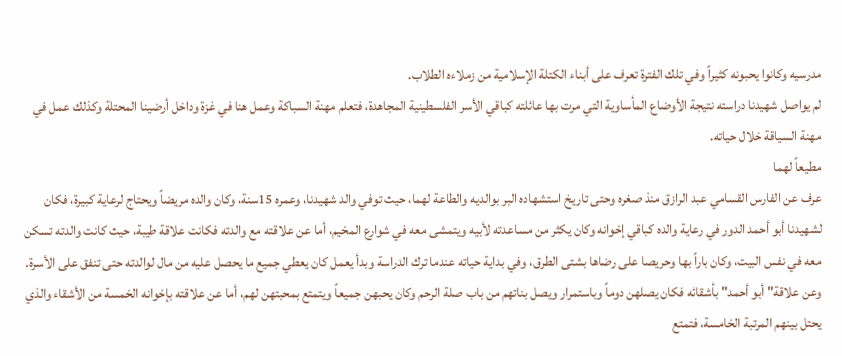مدرسيه وكانوا يحبونه كثيراً وفي تلك الفترة تعرف على أبناء الكتلة الإسلامية من زملاءه الطلاب.
لم يواصل شهيدنا دراسته نتيجة الأوضاع المأساوية التي مرت بها عائلته كباقي الأسر الفلسطينية المجاهدة، فتعلم مهنة السباكة وعمل هنا في غزة وداخل أرضينا المحتلة وكذلك عمل في مهنة السياقة خلال حياته.
مطيعاً لهما
عرف عن الفارس القسامي عبد الرازق منذ صغره وحتى تاريخ استشهاده البر بوالديه والطاعة لهما، حيث توفي والد شهيدنا، وعمره 15سنة، وكان والده مريضاً ويحتاج لرعاية كبيرة، فكان لشهيدنا أبو أحمد الدور في رعاية والده كباقي إخوانه وكان يكثر من مساعدته لأبيه ويتمشى معه في شوارع المخيم، أما عن علاقته مع والدته فكانت علاقة طيبة، حيث كانت والدته تسكن معه في نفس البيت، وكان باراً بها وحريصا على رضاها بشتى الطرق، وفي بداية حياته عندما ترك الدراسة وبدأ يعمل كان يعطي جميع ما يحصل عليه من مال لوالدته حتى تنفق على الأسرة.
وعن علاقة" أبو أحمد" بأشقائه فكان يصلهن دوماً وباستمرار ويصل بناتهم من باب صلة الرحم وكان يحبهن جميعاً ويتمتع بمحبتهن لهم، أما عن علاقته بإخوانه الخمسة من الأشقاء والذي يحتل بينهم المرتبة الخامسة، فتمتع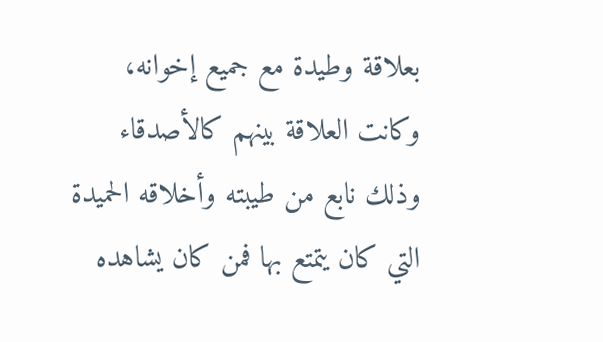بعلاقة وطيدة مع جميع إخوانه، وكانت العلاقة بينهم كالأصدقاء وذلك نابع من طيبته وأخلاقه الحميدة التي كان يتمتع بها فمن كان يشاهده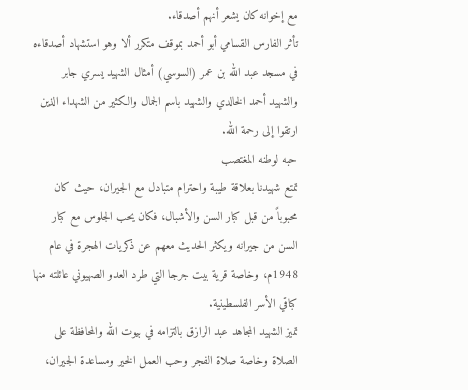مع إخوانه كان يشعر أنهم أصدقاء.
تأثر الفارس القسامي أبو أحمد بموقف متكرر ألا وهو استشهاد أصدقاءه في مسجد عبد الله بن عمر (السوسي) أمثال الشهيد يسري جابر والشهيد أحمد الخالدي والشهيد باسم الجمال والكثير من الشهداء الذين ارتقوا إلى رحمة الله.
حبه لوطنه المغتصب
تمتع شهيدنا بعلاقة طيبة واحترام متبادل مع الجيران، حيث كان محبوباً من قبل كبار السن والأشبال، فكان يحب الجلوس مع كبار السن من جيرانه ويكثر الحديث معهم عن ذكريات الهجرة في عام 1948م، وخاصة قرية بيت جرجا التي طرد العدو الصهيوني عائلته منها كباقي الأسر الفلسطينية.
تميز الشهيد المجاهد عبد الرازق بالتزامه في بيوت الله والمحافظة على الصلاة وخاصة صلاة الفجر وحب العمل الخير ومساعدة الجيران،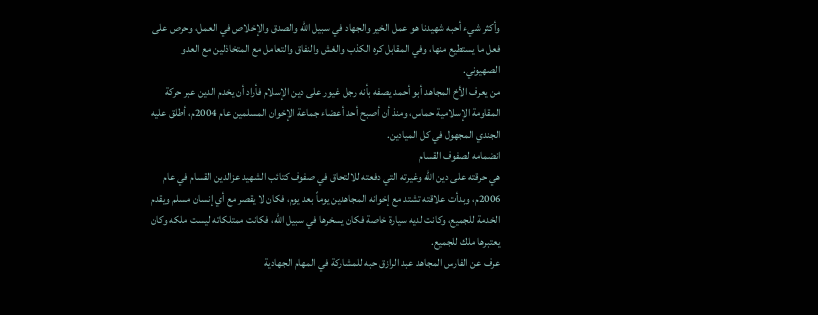وأكثر شيء أحبه شهيدنا هو عمل الخير والجهاد في سبيل الله والصدق والإخلاص في العمل، وحرص على فعل ما يستطيع منها، وفي المقابل كره الكذب والغش والنفاق والتعامل مع المتخاذلين مع العدو الصهيوني.
من يعرف الأخ المجاهد أبو أحمد يصفه بأنه رجل غيور على دين الإسلام فأراد أن يخدم الدين عبر حركة المقاومة الإسلامية حماس، ومنذ أن أصبح أحد أعضاء جماعة الإخوان المسلمين عام 2004م، أطلق عليه الجندي المجهول في كل الميادين.
انضمامه لصفوف القسام
هي حرقته على دين الله وغيرته التي دفعته للالتحاق في صفوف كتائب الشهيد عزالدين القسام في عام 2006م، وبدأت علاقته تشتد مع إخوانه المجاهدين يوماً بعد يوم، فكان لا يقصر مع أي إنسان مسلم ويقدم الخدمة للجميع، وكانت لديه سيارة خاصة فكان يسخرها في سبيل الله، فكانت ممتلكاته ليست ملكه وكان يعتبرها ملك للجميع.
عرف عن الفارس المجاهد عبد الرازق حبه للمشاركة في المهام الجهادية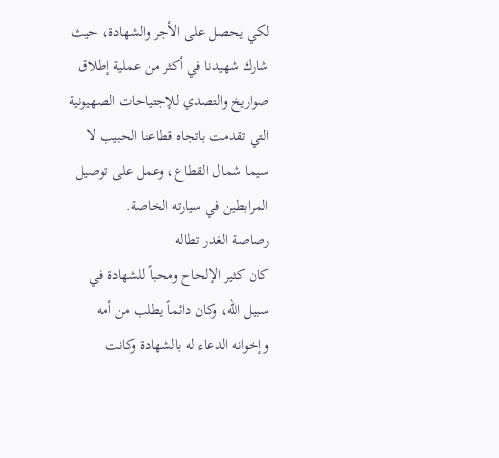لكي يحصل على الأجر والشهادة، حيث شارك شهيدنا في أكثر من عملية إطلاق صواريخ والتصدي للإجتياحات الصهيونية التي تقدمت باتجاه قطاعنا الحبيب لا سيما شمال القطاع، وعمل على توصيل المرابطين في سيارته الخاصة.
رصاصة الغدر تطاله
كان كثير الإلحاح ومحباً للشهادة في سبيل الله، وكان دائماً يطلب من أمه وإخوانه الدعاء له بالشهادة وكانت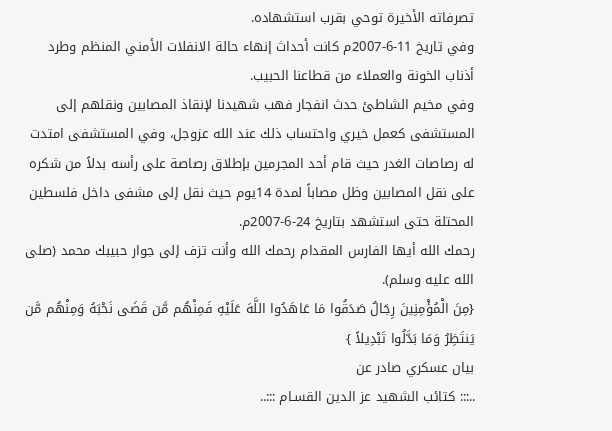تصرفاته الأخيرة توحي بقرب استشهاده.
وفي تاريخ 11-6-2007م كانت أحداث إنهاء حالة الانفلات الأمني المنظم وطرد أذناب الخونة والعملاء من قطاعنا الحبيب.
وفي مخيم الشاطئ حدث انفجار فهب شهيدنا لإنقاذ المصابين ونقلهم إلى المستشفى كعمل خيري واحتساب ذلك عند الله عزوجل، وفي المستشفى امتدت له رصاصات الغدر حيث قام أحد المجرمين بإطلاق رصاصة على رأسه بدلاً من شكره على نقل المصابين وظل مصاباً لمدة 14يوم حيث نقل إلى مشفى داخل فلسطين المحتلة حتى استشهد بتاريخ 24-6-2007م.
رحمك الله أيها الفارس المقدام رحمك الله وأنت تزف إلى جوار حبيبك محمد (صلى الله عليه وسلم).
{مِنَ الْمُؤْمِنِينَ رِجَالٌ صَدَقُوا مَا عَاهَدُوا اللَّهَ عَلَيْهِ فَمِنْهُم مَّن قَضَى نَحْبَهُ وَمِنْهُم مَّن يَنتَظِرُ وَمَا بَدَّلُوا تَبْدِيلاً }
بيان عسكري صادر عن
..::: كتائب الشهيد عز الدين القسـام :::..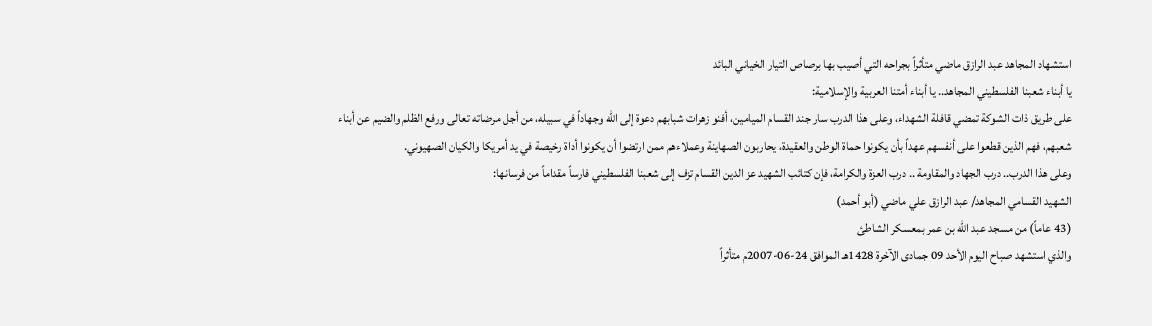استشهاد المجاهد عبد الرازق ماضي متأثراً بجراحه التي أصيب بها برصاص التيار الخياني البائد
يا أبناء شعبنا الفلسطيني المجاهد.. يا أبناء أمتنا العربية والإسلامية:
على طريق ذات الشوكة تمضي قافلة الشهداء، وعلى هذا الدرب سار جند القسام الميامين، أفنو زهرات شبابهم دعوة إلى الله وجهاداً في سبيله، من أجل مرضاته تعالى ورفع الظلم والضيم عن أبناء شعبهم، فهم الذين قطعوا على أنفسهم عهداً بأن يكونوا حماة الوطن والعقيدة، يحاربون الصهاينة وعملاءهم ممن ارتضوا أن يكونوا أداة رخيصة في يد أمريكا والكيان الصهيوني.
وعلى هذا الدرب.. درب الجهاد والمقاومة .. درب العزة والكرامة، فإن كتائب الشهيد عز الدين القسام تزف إلى شعبنا الفلسطيني فارساً مقداماً من فرسانها:
الشهيد القسامي المجاهد/ عبد الرازق علي ماضي (أبو أحمد)
(43 عاماً) من مسجد عبد الله بن عمر بمعسكر الشاطئ
والذي استشهد صباح اليوم الأحد 09 جمادى الآخرة 1428هـ الموافق 24-06-2007م متأثراً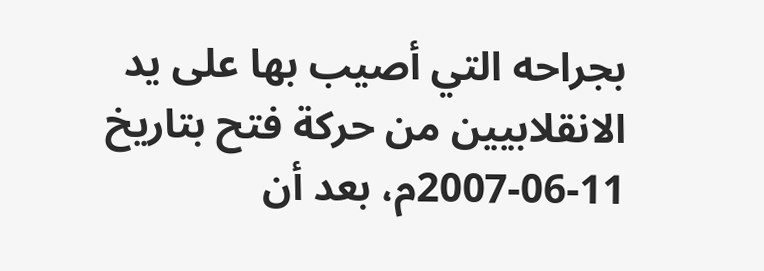بجراحه التي أصيب بها على يد الانقلابيين من حركة فتح بتاريخ 11-06-2007م، بعد أن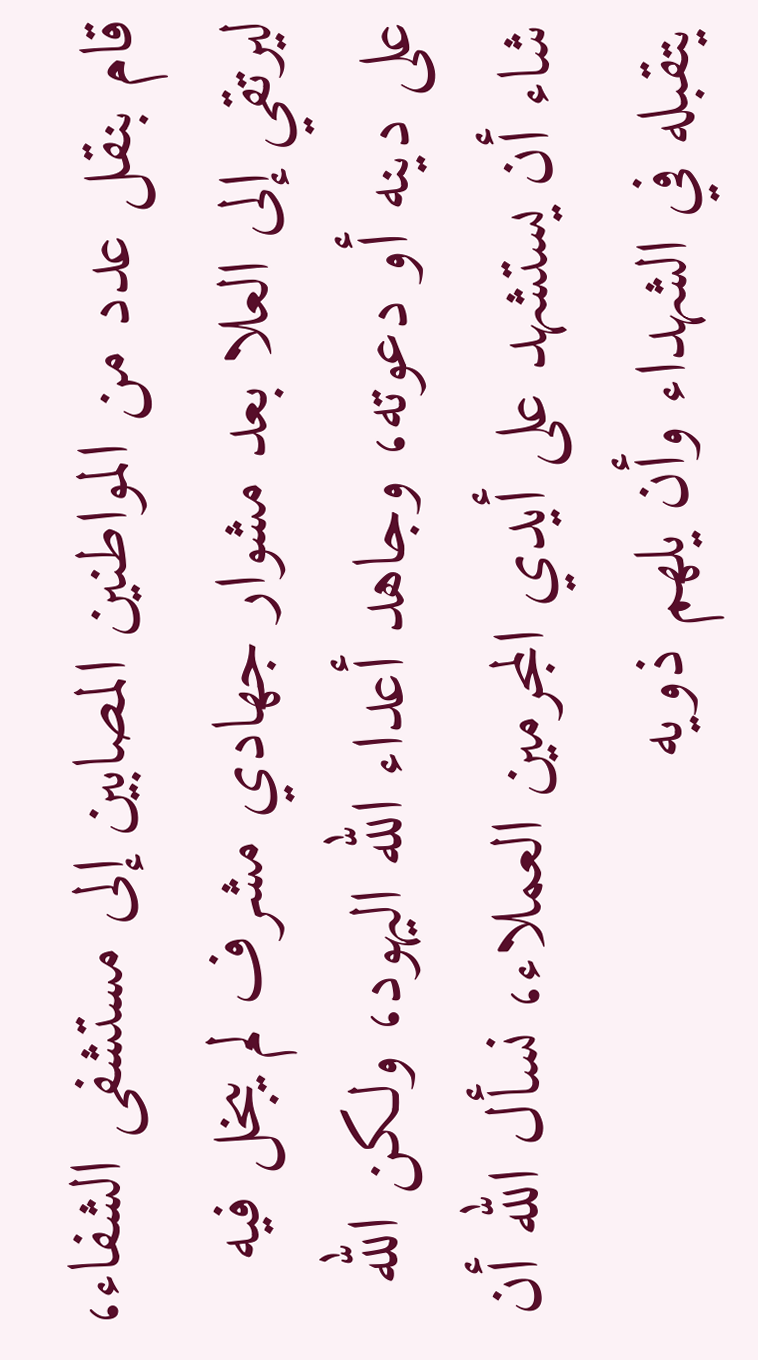قام بنقل عدد من المواطنين المصابين إلى مستشفى الشفاء، ليرتقي إلى العلا بعد مشوار جهادي مشرف لم يبخل فيه على دينه أو دعوته، وجاهد أعداء الله اليهود، ولكن الله شاء أن يستشهد على أيدي المجرمين العملاء، نسأل الله أن يتقبله في الشهداء وأن يلهم ذويه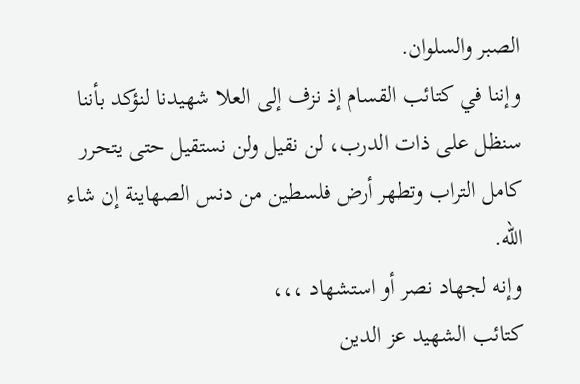الصبر والسلوان.
وإننا في كتائب القسام إذ نزف إلى العلا شهيدنا لنؤكد بأننا سنظل على ذات الدرب، لن نقيل ولن نستقيل حتى يتحرر كامل التراب وتطهر أرض فلسطين من دنس الصهاينة إن شاء الله.
وإنه لجهاد نصر أو استشهاد ،،،
كتائب الشهيد عز الدين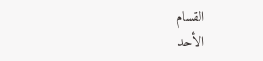القسام
الأحد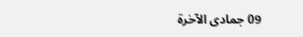09 جمادى الآخرة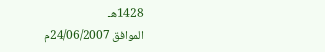1428هـ
الموافق 24/06/2007م